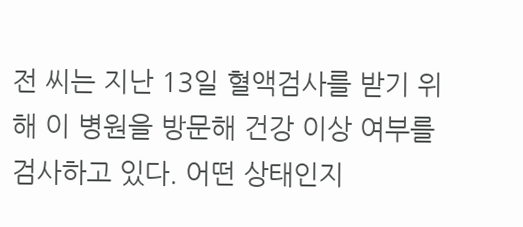전 씨는 지난 13일 혈액검사를 받기 위해 이 병원을 방문해 건강 이상 여부를 검사하고 있다. 어떤 상태인지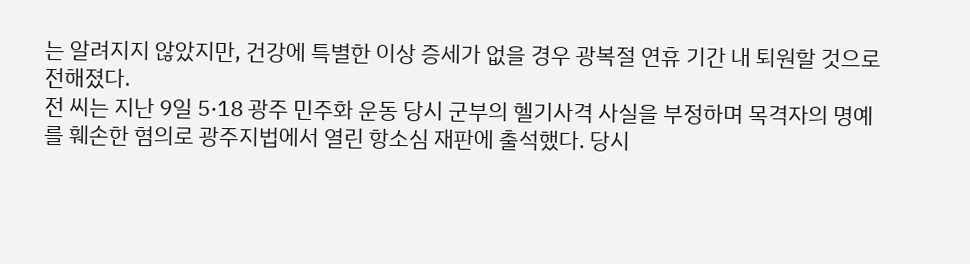는 알려지지 않았지만, 건강에 특별한 이상 증세가 없을 경우 광복절 연휴 기간 내 퇴원할 것으로 전해졌다.
전 씨는 지난 9일 5·18 광주 민주화 운동 당시 군부의 헬기사격 사실을 부정하며 목격자의 명예를 훼손한 혐의로 광주지법에서 열린 항소심 재판에 출석했다. 당시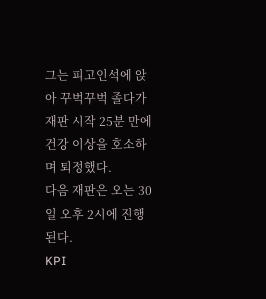그는 피고인석에 앉아 꾸벅꾸벅 졸다가 재판 시작 25분 만에 건강 이상을 호소하며 퇴정했다.
다음 재판은 오는 30일 오후 2시에 진행된다.
KPI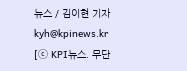뉴스 / 김이현 기자 kyh@kpinews.kr
[ⓒ KPI뉴스. 무단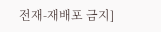전재-재배포 금지]